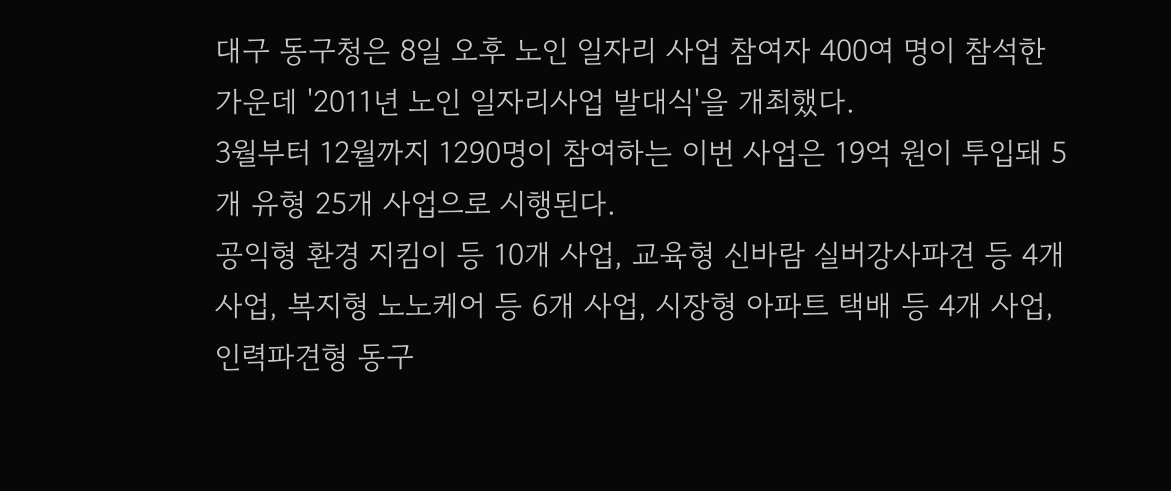대구 동구청은 8일 오후 노인 일자리 사업 참여자 400여 명이 참석한 가운데 '2011년 노인 일자리사업 발대식'을 개최했다.
3월부터 12월까지 1290명이 참여하는 이번 사업은 19억 원이 투입돼 5개 유형 25개 사업으로 시행된다.
공익형 환경 지킴이 등 10개 사업, 교육형 신바람 실버강사파견 등 4개 사업, 복지형 노노케어 등 6개 사업, 시장형 아파트 택배 등 4개 사업, 인력파견형 동구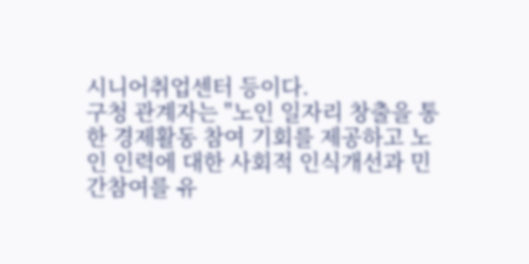시니어취업센터 등이다.
구청 관계자는 "노인 일자리 창출을 통한 경제활동 참여 기회를 제공하고 노인 인력에 대한 사회적 인식개선과 민간참여를 유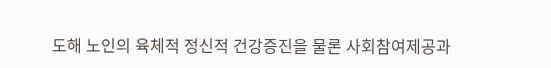도해 노인의 육체적 정신적 건강증진을 물론 사회참여제공과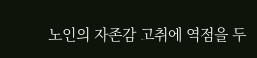노인의 자존감 고취에 역점을 두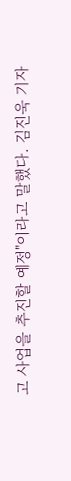고 사업을 추진할 예정"이라고 말했다. 김진욱 기자